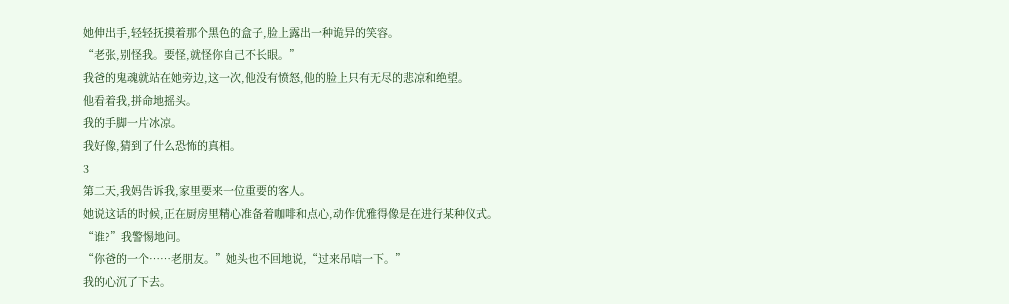她伸出手,轻轻抚摸着那个黑色的盒子,脸上露出一种诡异的笑容。
“老张,别怪我。要怪,就怪你自己不长眼。”
我爸的鬼魂就站在她旁边,这一次,他没有愤怒,他的脸上只有无尽的悲凉和绝望。
他看着我,拼命地摇头。
我的手脚一片冰凉。
我好像,猜到了什么恐怖的真相。
3
第二天,我妈告诉我,家里要来一位重要的客人。
她说这话的时候,正在厨房里精心准备着咖啡和点心,动作优雅得像是在进行某种仪式。
“谁?”我警惕地问。
“你爸的一个……老朋友。”她头也不回地说,“过来吊唁一下。”
我的心沉了下去。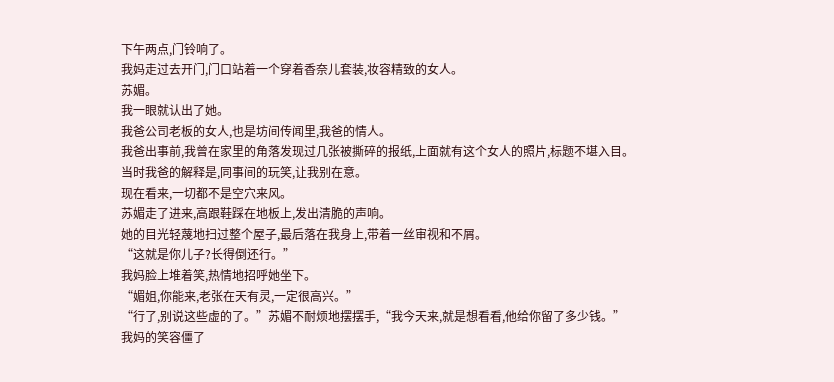下午两点,门铃响了。
我妈走过去开门,门口站着一个穿着香奈儿套装,妆容精致的女人。
苏媚。
我一眼就认出了她。
我爸公司老板的女人,也是坊间传闻里,我爸的情人。
我爸出事前,我曾在家里的角落发现过几张被撕碎的报纸,上面就有这个女人的照片,标题不堪入目。
当时我爸的解释是,同事间的玩笑,让我别在意。
现在看来,一切都不是空穴来风。
苏媚走了进来,高跟鞋踩在地板上,发出清脆的声响。
她的目光轻蔑地扫过整个屋子,最后落在我身上,带着一丝审视和不屑。
“这就是你儿子?长得倒还行。”
我妈脸上堆着笑,热情地招呼她坐下。
“媚姐,你能来,老张在天有灵,一定很高兴。”
“行了,别说这些虚的了。”苏媚不耐烦地摆摆手,“我今天来,就是想看看,他给你留了多少钱。”
我妈的笑容僵了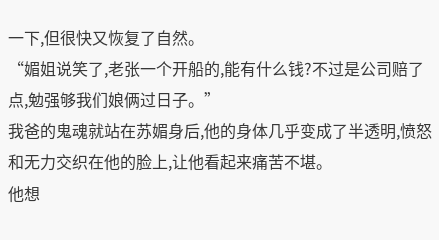一下,但很快又恢复了自然。
“媚姐说笑了,老张一个开船的,能有什么钱?不过是公司赔了点,勉强够我们娘俩过日子。”
我爸的鬼魂就站在苏媚身后,他的身体几乎变成了半透明,愤怒和无力交织在他的脸上,让他看起来痛苦不堪。
他想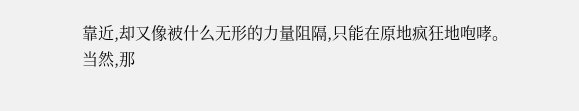靠近,却又像被什么无形的力量阻隔,只能在原地疯狂地咆哮。
当然,那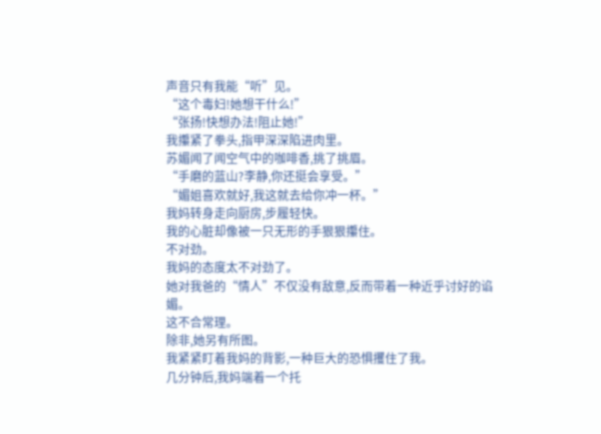声音只有我能“听”见。
“这个毒妇!她想干什么!”
“张扬!快想办法!阻止她!”
我攥紧了拳头,指甲深深陷进肉里。
苏媚闻了闻空气中的咖啡香,挑了挑眉。
“手磨的蓝山?李静,你还挺会享受。”
“媚姐喜欢就好,我这就去给你冲一杯。”
我妈转身走向厨房,步履轻快。
我的心脏却像被一只无形的手狠狠攥住。
不对劲。
我妈的态度太不对劲了。
她对我爸的“情人”不仅没有敌意,反而带着一种近乎讨好的谄媚。
这不合常理。
除非,她另有所图。
我紧紧盯着我妈的背影,一种巨大的恐惧攫住了我。
几分钟后,我妈端着一个托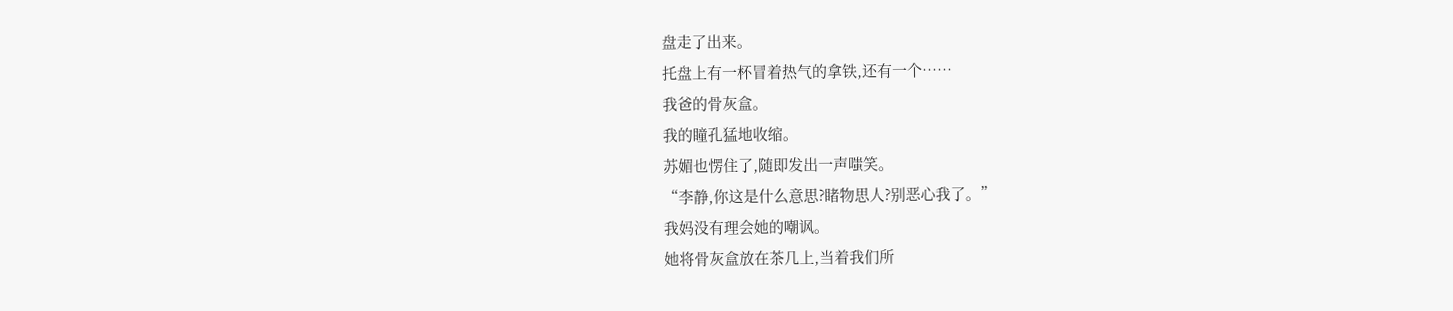盘走了出来。
托盘上有一杯冒着热气的拿铁,还有一个……
我爸的骨灰盒。
我的瞳孔猛地收缩。
苏媚也愣住了,随即发出一声嗤笑。
“李静,你这是什么意思?睹物思人?别恶心我了。”
我妈没有理会她的嘲讽。
她将骨灰盒放在茶几上,当着我们所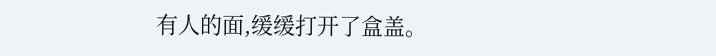有人的面,缓缓打开了盒盖。